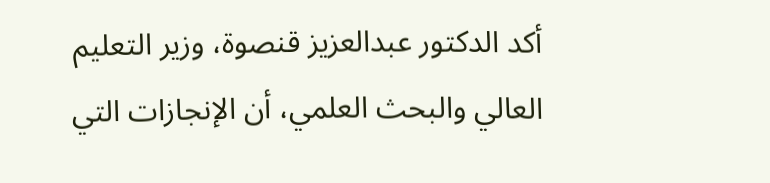أكد الدكتور عبدالعزيز قنصوة، وزير التعليم العالي والبحث العلمي، أن الإنجازات التي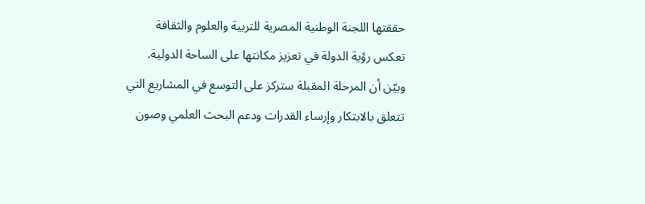حققتها اللجنة الوطنية المصرية للتربية والعلوم والثقافة تعكس رؤية الدولة في تعزيز مكانتها على الساحة الدولية. وبيّن أن المرحلة المقبلة ستركز على التوسع في المشاريع التي تتعلق بالابتكار وإرساء القدرات ودعم البحث العلمي وصون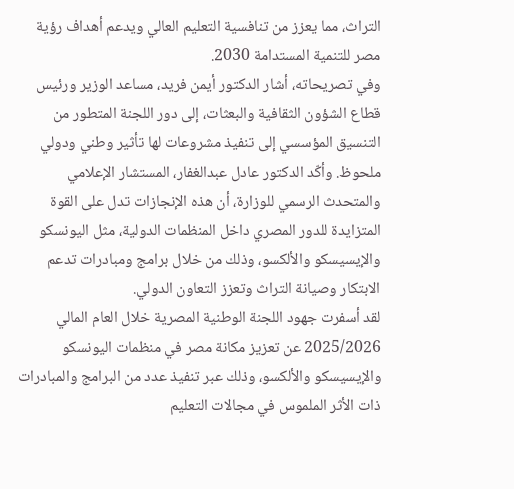التراث، مما يعزز من تنافسية التعليم العالي ويدعم أهداف رؤية مصر للتنمية المستدامة 2030.
وفي تصريحاته، أشار الدكتور أيمن فريد، مساعد الوزير ورئيس قطاع الشؤون الثقافية والبعثات، إلى دور اللجنة المتطور من التنسيق المؤسسي إلى تنفيذ مشروعات لها تأثير وطني ودولي ملحوظ. وأكّد الدكتور عادل عبدالغفار، المستشار الإعلامي والمتحدث الرسمي للوزارة، أن هذه الإنجازات تدل على القوة المتزايدة للدور المصري داخل المنظمات الدولية، مثل اليونسكو والإيسيسكو والألكسو، وذلك من خلال برامج ومبادرات تدعم الابتكار وصيانة التراث وتعزز التعاون الدولي.
لقد أسفرت جهود اللجنة الوطنية المصرية خلال العام المالي 2025/2026 عن تعزيز مكانة مصر في منظمات اليونسكو والإيسيسكو والألكسو، وذلك عبر تنفيذ عدد من البرامج والمبادرات ذات الأثر الملموس في مجالات التعليم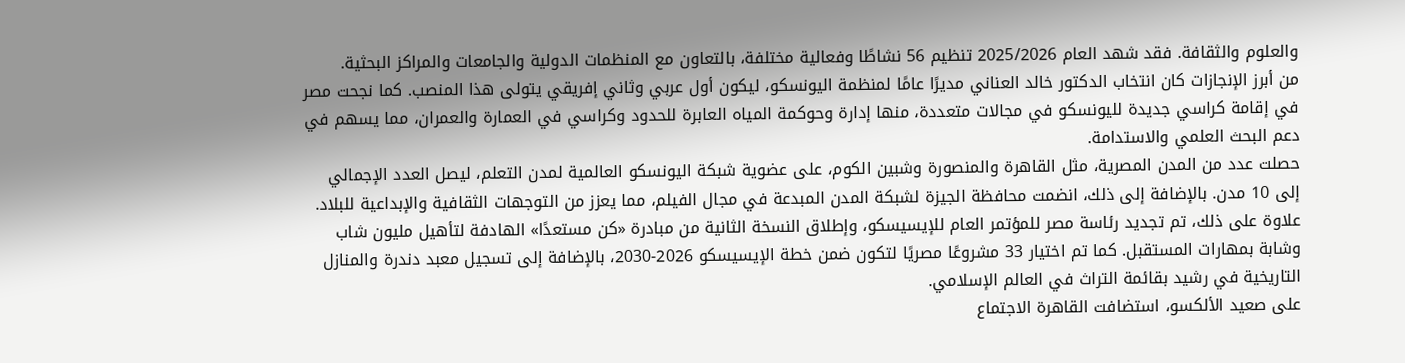والعلوم والثقافة. فقد شهد العام 2025/2026 تنظيم 56 نشاطًا وفعالية مختلفة، بالتعاون مع المنظمات الدولية والجامعات والمراكز البحثية.
من أبرز الإنجازات كان انتخاب الدكتور خالد العناني مديرًا عامًا لمنظمة اليونسكو، ليكون أول عربي وثاني إفريقي يتولى هذا المنصب. كما نجحت مصر في إقامة كراسي جديدة لليونسكو في مجالات متعددة، منها إدارة وحوكمة المياه العابرة للحدود وكراسي في العمارة والعمران، مما يسهم في دعم البحث العلمي والاستدامة.
حصلت عدد من المدن المصرية، مثل القاهرة والمنصورة وشبين الكوم، على عضوية شبكة اليونسكو العالمية لمدن التعلم، ليصل العدد الإجمالي إلى 10 مدن. بالإضافة إلى ذلك، انضمت محافظة الجيزة لشبكة المدن المبدعة في مجال الفيلم، مما يعزز من التوجهات الثقافية والإبداعية للبلاد.
علاوة على ذلك، تم تجديد رئاسة مصر للمؤتمر العام للإيسيسكو، وإطلاق النسخة الثانية من مبادرة «كن مستعدًا» الهادفة لتأهيل مليون شاب وشابة بمهارات المستقبل. كما تم اختيار 33 مشروعًا مصريًا لتكون ضمن خطة الإيسيسكو 2026-2030، بالإضافة إلى تسجيل معبد دندرة والمنازل التاريخية في رشيد بقائمة التراث في العالم الإسلامي.
على صعيد الألكسو، استضافت القاهرة الاجتماع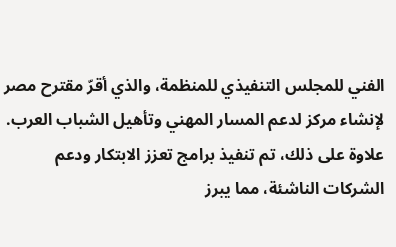الفني للمجلس التنفيذي للمنظمة، والذي أقرّ مقترح مصر لإنشاء مركز لدعم المسار المهني وتأهيل الشباب العرب. علاوة على ذلك، تم تنفيذ برامج تعزز الابتكار ودعم الشركات الناشئة، مما يبرز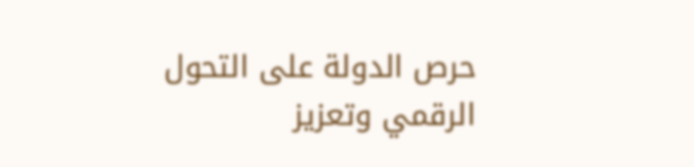حرص الدولة على التحول الرقمي وتعزيز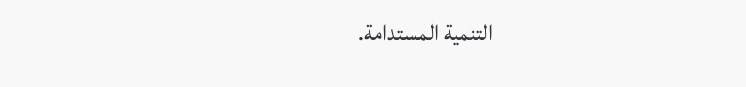التنمية المستدامة.